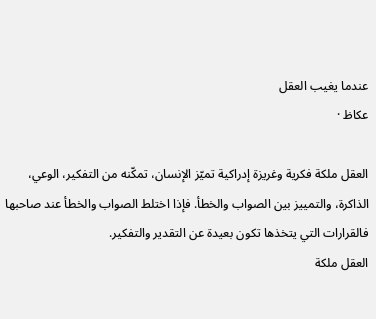عندما يغيب العقل
عكاظ ·

العقل ملكة فكرية وغريزة إدراكية تميّز الإنسان، تمكّنه من التفكير، الوعي، الذاكرة، والتمييز بين الصواب والخطأ. فإذا اختلط الصواب والخطأ عند صاحبها فالقرارات التي يتخذها تكون بعيدة عن التقدير والتفكير.
العقل ملكة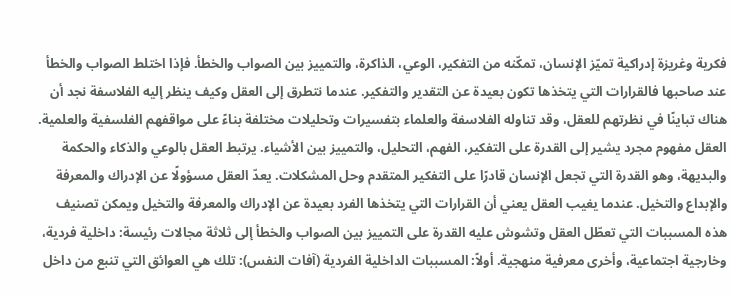فكرية وغريزة إدراكية تميّز الإنسان، تمكّنه من التفكير، الوعي، الذاكرة، والتمييز بين الصواب والخطأ. فإذا اختلط الصواب والخطأ عند صاحبها فالقرارات التي يتخذها تكون بعيدة عن التقدير والتفكير. عندما نتطرق إلى العقل وكيف ينظر إليه الفلاسفة نجد أن هناك تباينًا في نظرتهم للعقل، وقد تناوله الفلاسفة والعلماء بتفسيرات وتحليلات مختلفة بناءً على مواقفهم الفلسفية والعلمية. العقل مفهوم مجرد يشير إلى القدرة على التفكير، الفهم، التحليل، والتمييز بين الأشياء. يرتبط العقل بالوعي والذكاء والحكمة والبديهة، وهو القدرة التي تجعل الإنسان قادرًا على التفكير المتقدم وحل المشكلات. يعدّ العقل مسؤولًا عن الإدراك والمعرفة والإبداع والتخيل. عندما يغيب العقل يعني أن القرارات التي يتخذها الفرد بعيدة عن الإدراك والمعرفة والتخيل ويمكن تصنيف هذه المسببات التي تعطّل العقل وتشوش عليه القدرة على التمييز بين الصواب والخطأ إلى ثلاثة مجالات رئيسة: داخلية فردية، وخارجية اجتماعية، وأخرى معرفية منهجية. أولاً: المسببات الداخلية الفردية (آفات النفس): تلك هي العوائق التي تنبع من داخل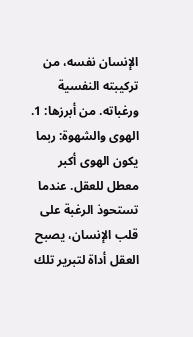الإنسان نفسه، من تركيبته النفسية ورغباته. من أبرزها: 1. الهوى والشهوة: ربما يكون الهوى أكبر معطل للعقل. عندما تستحوذ الرغبة على قلب الإنسان، يصبح العقل أداة لتبرير تلك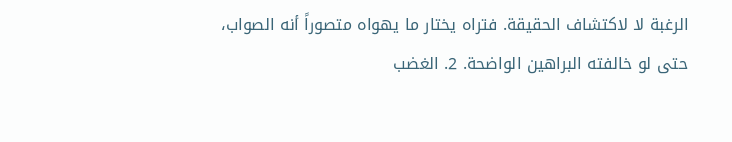الرغبة لا لاكتشاف الحقيقة. فتراه يختار ما يهواه متصوراً أنه الصواب، حتى لو خالفته البراهين الواضحة. 2. الغضب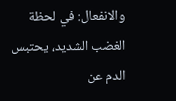والانفعال: في لحظة الغضب الشديد، يحتبس الدم عن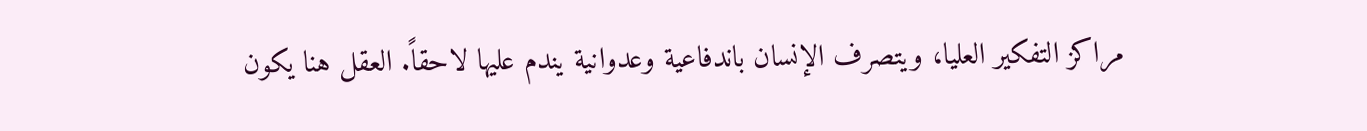مراكز التفكير العليا، ويتصرف الإنسان باندفاعية وعدوانية يندم عليها لاحقاً. العقل هنا يكون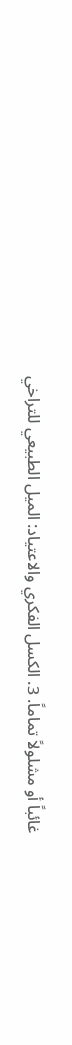غائباً أو مشلولاً تماماً. 3. الكسل الفكري والاعتياد: الميل الطبيعي للتراخي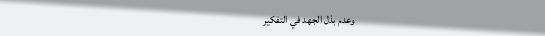وعدم بذل الجهد في التفكير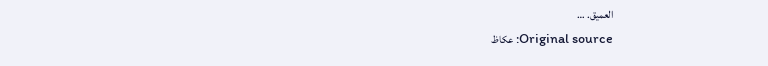العميق. …
Original source: عكاظ